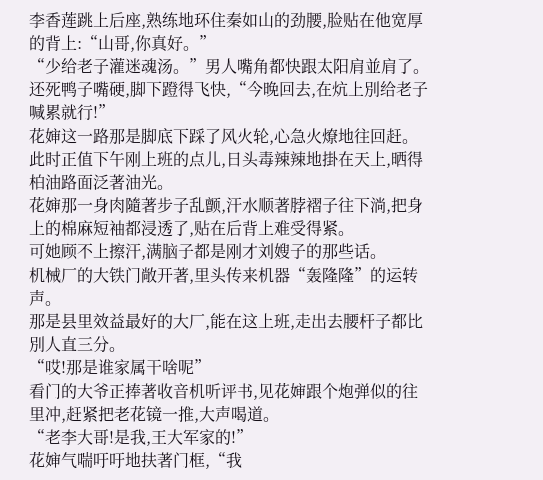李香莲跳上后座,熟练地环住秦如山的劲腰,脸贴在他宽厚的背上:“山哥,你真好。”
“少给老子灌迷魂汤。”男人嘴角都快跟太阳肩並肩了。
还死鸭子嘴硬,脚下蹬得飞快,“今晚回去,在炕上別给老子喊累就行!”
花婶这一路那是脚底下踩了风火轮,心急火燎地往回赶。
此时正值下午刚上班的点儿,日头毒辣辣地掛在天上,晒得柏油路面泛著油光。
花婶那一身肉隨著步子乱颤,汗水顺著脖褶子往下淌,把身上的棉麻短袖都浸透了,贴在后背上难受得紧。
可她顾不上擦汗,满脑子都是刚才刘嫂子的那些话。
机械厂的大铁门敞开著,里头传来机器“轰隆隆”的运转声。
那是县里效益最好的大厂,能在这上班,走出去腰杆子都比別人直三分。
“哎!那是谁家属干啥呢”
看门的大爷正捧著收音机听评书,见花婶跟个炮弹似的往里冲,赶紧把老花镜一推,大声喝道。
“老李大哥!是我,王大军家的!”
花婶气喘吁吁地扶著门框,“我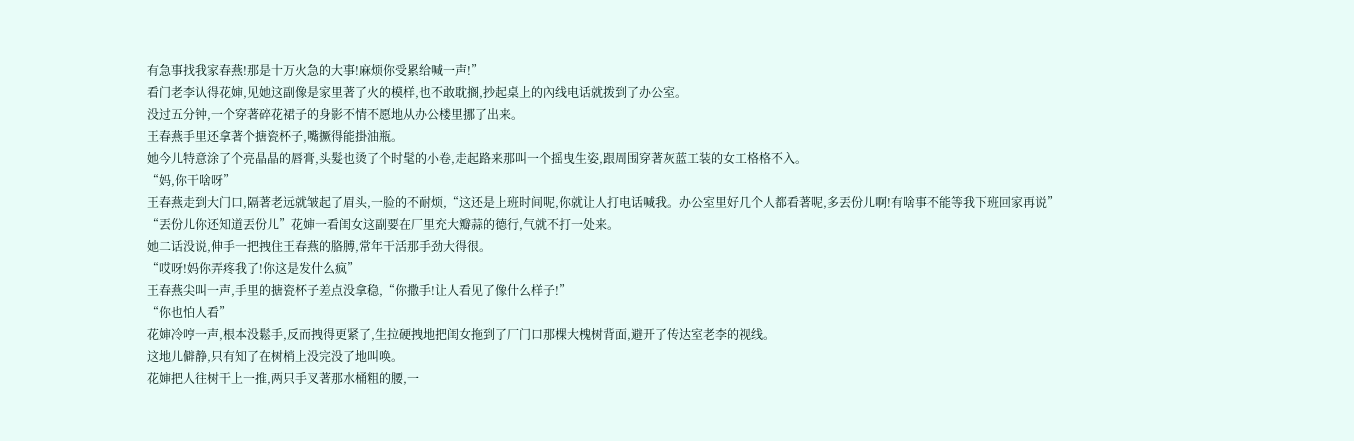有急事找我家春燕!那是十万火急的大事!麻烦你受累给喊一声!”
看门老李认得花婶,见她这副像是家里著了火的模样,也不敢耽搁,抄起桌上的內线电话就拨到了办公室。
没过五分钟,一个穿著碎花裙子的身影不情不愿地从办公楼里挪了出来。
王春燕手里还拿著个搪瓷杯子,嘴撅得能掛油瓶。
她今儿特意涂了个亮晶晶的唇膏,头髮也烫了个时髦的小卷,走起路来那叫一个摇曳生姿,跟周围穿著灰蓝工装的女工格格不入。
“妈,你干啥呀”
王春燕走到大门口,隔著老远就皱起了眉头,一脸的不耐烦,“这还是上班时间呢,你就让人打电话喊我。办公室里好几个人都看著呢,多丟份儿啊!有啥事不能等我下班回家再说”
“丟份儿你还知道丟份儿”花婶一看闺女这副要在厂里充大瓣蒜的德行,气就不打一处来。
她二话没说,伸手一把拽住王春燕的胳膊,常年干活那手劲大得很。
“哎呀!妈你弄疼我了!你这是发什么疯”
王春燕尖叫一声,手里的搪瓷杯子差点没拿稳,“你撒手!让人看见了像什么样子!”
“你也怕人看”
花婶冷哼一声,根本没鬆手,反而拽得更紧了,生拉硬拽地把闺女拖到了厂门口那棵大槐树背面,避开了传达室老李的视线。
这地儿僻静,只有知了在树梢上没完没了地叫唤。
花婶把人往树干上一推,两只手叉著那水桶粗的腰,一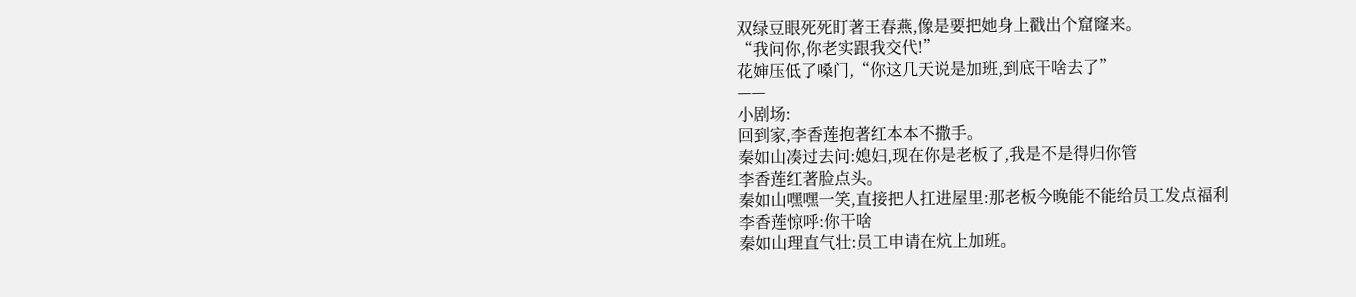双绿豆眼死死盯著王春燕,像是要把她身上戳出个窟窿来。
“我问你,你老实跟我交代!”
花婶压低了嗓门,“你这几天说是加班,到底干啥去了”
——
小剧场:
回到家,李香莲抱著红本本不撒手。
秦如山凑过去问:媳妇,现在你是老板了,我是不是得归你管
李香莲红著脸点头。
秦如山嘿嘿一笑,直接把人扛进屋里:那老板今晚能不能给员工发点福利
李香莲惊呼:你干啥
秦如山理直气壮:员工申请在炕上加班。